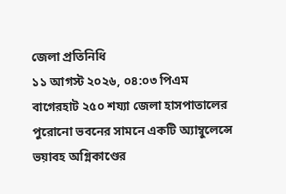জেলা প্রতিনিধি
১১ আগস্ট ২০২৬, ০৪:০৩ পিএম
বাগেরহাট ২৫০ শয্যা জেলা হাসপাতালের পুরোনো ভবনের সামনে একটি অ্যাম্বুলেন্সে ভয়াবহ অগ্নিকাণ্ডের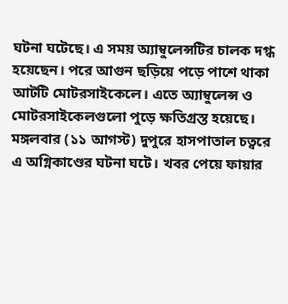ঘটনা ঘটেছে। এ সময় অ্যাম্বুলেন্সটির চালক দগ্ধ হয়েছেন। পরে আগুন ছড়িয়ে পড়ে পাশে থাকা আটটি মোটরসাইকেলে। এতে অ্যাম্বুলেন্স ও মোটরসাইকেলগুলো পুড়ে ক্ষতিগ্রস্ত হয়েছে।
মঙ্গলবার (১১ আগস্ট) দুপুরে হাসপাতাল চত্বরে এ অগ্নিকাণ্ডের ঘটনা ঘটে। খবর পেয়ে ফায়ার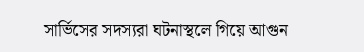সার্ভিসের সদস্যরা ঘটনাস্থলে গিয়ে আগুন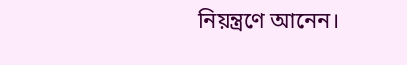নিয়ন্ত্রণে আনেন।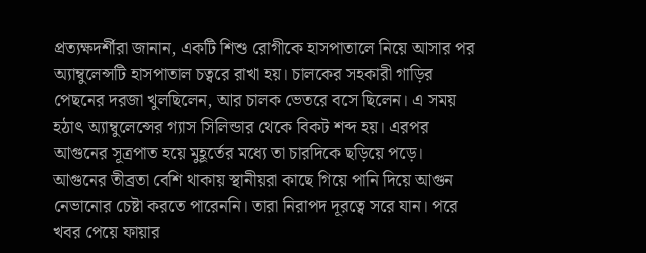প্রত্যক্ষদর্শীরা জানান, একটি শিশু রোগীকে হাসপাতালে নিয়ে আসার পর অ্যাম্বুলেন্সটি হাসপাতাল চত্বরে রাখা হয়। চালকের সহকারী গাড়ির পেছনের দরজা খুলছিলেন, আর চালক ভেতরে বসে ছিলেন। এ সময় হঠাৎ অ্যাম্বুলেন্সের গ্যাস সিলিন্ডার থেকে বিকট শব্দ হয়। এরপর আগুনের সূত্রপাত হয়ে মুহূর্তের মধ্যে তা চারদিকে ছড়িয়ে পড়ে।
আগুনের তীব্রতা বেশি থাকায় স্থানীয়রা কাছে গিয়ে পানি দিয়ে আগুন নেভানোর চেষ্টা করতে পারেননি। তারা নিরাপদ দূরত্বে সরে যান। পরে খবর পেয়ে ফায়ার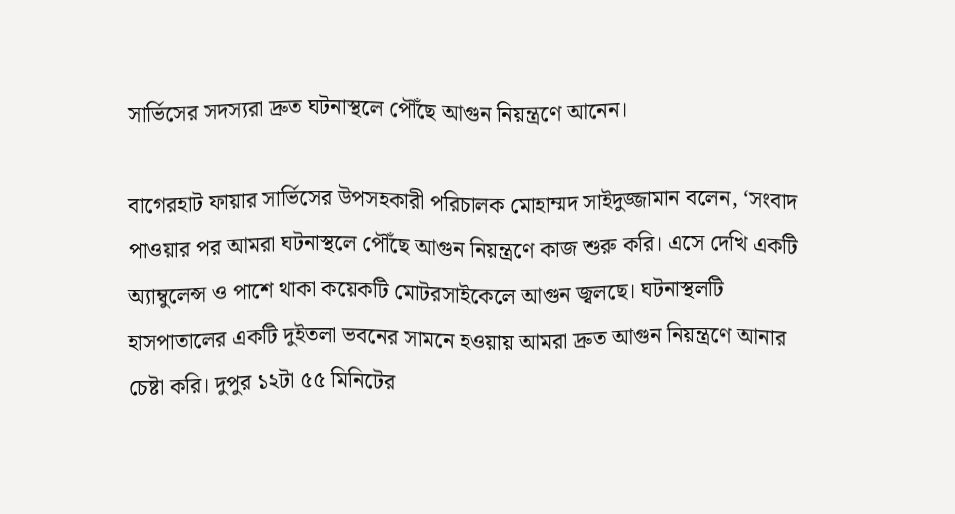সার্ভিসের সদস্যরা দ্রুত ঘটনাস্থলে পৌঁছে আগুন নিয়ন্ত্রণে আনেন।

বাগেরহাট ফায়ার সার্ভিসের উপসহকারী পরিচালক মোহাম্মদ সাইদুজ্জামান বলেন, ‘সংবাদ পাওয়ার পর আমরা ঘটনাস্থলে পৌঁছে আগুন নিয়ন্ত্রণে কাজ শুরু করি। এসে দেখি একটি অ্যাম্বুলেন্স ও পাশে থাকা কয়েকটি মোটরসাইকেলে আগুন জ্বলছে। ঘটনাস্থলটি হাসপাতালের একটি দুইতলা ভবনের সামনে হওয়ায় আমরা দ্রুত আগুন নিয়ন্ত্রণে আনার চেষ্টা করি। দুপুর ১২টা ৫৫ মিনিটের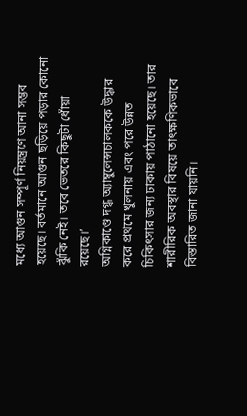মধ্যে আগুন সম্পূর্ণ নিয়ন্ত্রণে আনা সম্ভব হয়েছে। বর্তমানে আগুন ছড়িয়ে পড়ার কোনো ঝুঁকি নেই। তবে ভেতরে কিছুটা ধোঁয়া রয়েছে।’
অগ্নিকাণ্ডে দগ্ধ অ্যাম্বুলেন্সচালককে উদ্ধার করে প্রথমে খুলনায় এবং পরে উন্নত চিকিৎসার জন্য ঢাকায় পাঠানো হয়েছে। তার শারীরিক অবস্থার বিষয়ে তাৎক্ষণিকভাবে বিস্তারিত জানা যায়নি।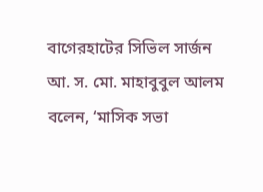বাগেরহাটের সিভিল সার্জন আ. স. মো. মাহাবুবুল আলম বলেন, ‘মাসিক সভা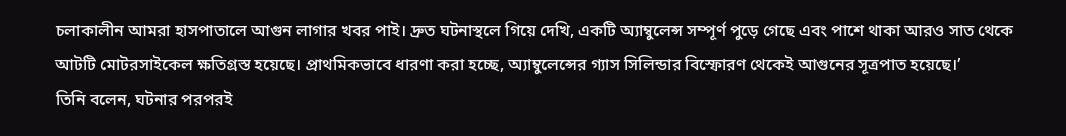চলাকালীন আমরা হাসপাতালে আগুন লাগার খবর পাই। দ্রুত ঘটনাস্থলে গিয়ে দেখি, একটি অ্যাম্বুলেন্স সম্পূর্ণ পুড়ে গেছে এবং পাশে থাকা আরও সাত থেকে আটটি মোটরসাইকেল ক্ষতিগ্রস্ত হয়েছে। প্রাথমিকভাবে ধারণা করা হচ্ছে, অ্যাম্বুলেন্সের গ্যাস সিলিন্ডার বিস্ফোরণ থেকেই আগুনের সূত্রপাত হয়েছে।’
তিনি বলেন, ঘটনার পরপরই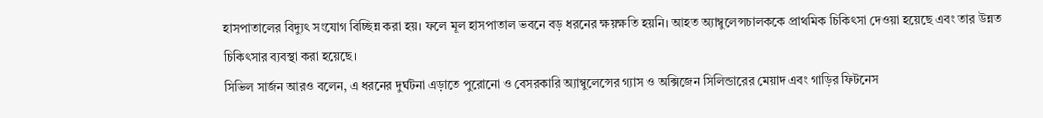হাসপাতালের বিদ্যুৎ সংযোগ বিচ্ছিন্ন করা হয়। ফলে মূল হাসপাতাল ভবনে বড় ধরনের ক্ষয়ক্ষতি হয়নি। আহত অ্যাম্বুলেন্সচালককে প্রাথমিক চিকিৎসা দেওয়া হয়েছে এবং তার উন্নত চিকিৎসার ব্যবস্থা করা হয়েছে।
সিভিল সার্জন আরও বলেন, এ ধরনের দুর্ঘটনা এড়াতে পুরোনো ও বেসরকারি অ্যাম্বুলেন্সের গ্যাস ও অক্সিজেন সিলিন্ডারের মেয়াদ এবং গাড়ির ফিটনেস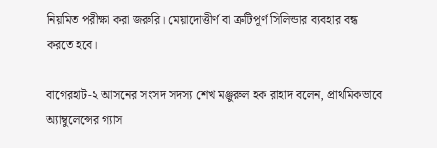নিয়মিত পরীক্ষা করা জরুরি। মেয়াদোত্তীর্ণ বা ত্রুটিপূর্ণ সিলিন্ডার ব্যবহার বন্ধ করতে হবে।

বাগেরহাট-২ আসনের সংসদ সদস্য শেখ মঞ্জুরুল হক রাহাদ বলেন, প্রাথমিকভাবে অ্যাম্বুলেন্সের গ্যাস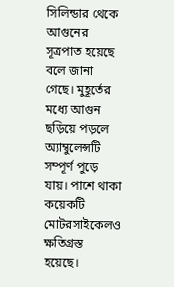সিলিন্ডার থেকে আগুনের সূত্রপাত হয়েছে বলে জানা গেছে। মুহূর্তের মধ্যে আগুন ছড়িয়ে পড়লে অ্যাম্বুলেন্সটি সম্পূর্ণ পুড়ে যায়। পাশে থাকা কয়েকটি মোটরসাইকেলও ক্ষতিগ্রস্ত হয়েছে।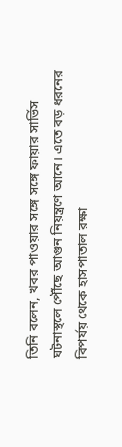তিনি বলেন, খবর পাওয়ার সঙ্গে সঙ্গে ফায়ার সার্ভিস ঘটনাস্থলে পৌঁছে আগুন নিয়ন্ত্রণে আনে। এতে বড় ধরনের বিপর্যয় থেকে হাসপাতাল রক্ষা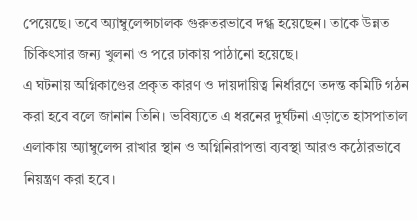পেয়েছে। তবে অ্যাম্বুলেন্সচালক গুরুতরভাবে দগ্ধ হয়েছেন। তাকে উন্নত চিকিৎসার জন্য খুলনা ও পরে ঢাকায় পাঠানো হয়েছে।
এ ঘটনায় অগ্নিকাণ্ডের প্রকৃত কারণ ও দায়দায়িত্ব নির্ধারণে তদন্ত কমিটি গঠন করা হবে বলে জানান তিনি। ভবিষ্যতে এ ধরনের দুর্ঘটনা এড়াতে হাসপাতাল এলাকায় অ্যাম্বুলেন্স রাখার স্থান ও অগ্নিনিরাপত্তা ব্যবস্থা আরও কঠোরভাবে নিয়ন্ত্রণ করা হবে।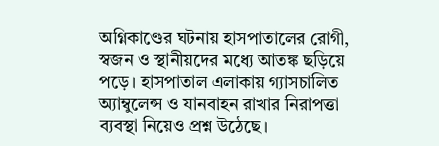অগ্নিকাণ্ডের ঘটনায় হাসপাতালের রোগী, স্বজন ও স্থানীয়দের মধ্যে আতঙ্ক ছড়িয়ে পড়ে। হাসপাতাল এলাকায় গ্যাসচালিত অ্যাম্বুলেন্স ও যানবাহন রাখার নিরাপত্তা ব্যবস্থা নিয়েও প্রশ্ন উঠেছে।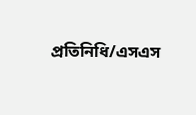প্রতিনিধি/এসএস